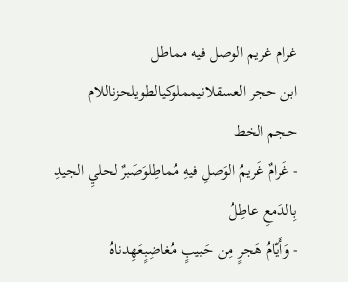غرام غريم الوصل فيه مماطل
ابن حجر العسقلانيمملوكيالطويلحزناللام
حجم الخط
- غَرامٌ غَريمُ الوَصلِ فيهِ مُماطِلوَصَبرٌ لحليِ الجيدِ بِالدَمعِ عاطِلُ
- وَأَيّامُ هَجرٍ مِن حَبيبٍ مُغاضِبٍعَهِدناهُ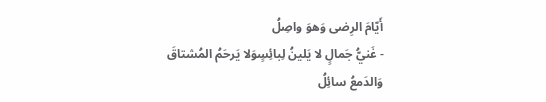أَيّامَ الرِضى وَهوَ واصِلُ
- غَنيُّ جَمالٍ لا يَلينُ لِبائِسٍوَلا يَرحَمُ المُشتاقَ وَالدَمعُ سائِلُ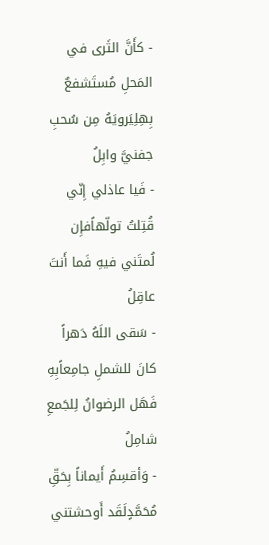- كأَنَّ الثَرى في المَحلِ مُستَشفعٌ بِهِلِيَرويَهُ مِن سُحبِ جفنيَّ وابِلُ
- فَيا عاذلي إِنّي قُتِلتُ تولّهاًفإِن لُمتَني فيهِ فَما أَنتَ عاقِلُ
- سَقى اللَهُ دَهراً كانَ للشملِ جامِعاًبِهِ فَهَل الرضوانُ لِلجَمعِ شامِلُ
- وَأقسِمُ أَيماناً بِحَقِّ مُحَمَّدٍلَقَد أَوحشتني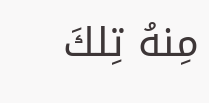مِنهُ تِلكَ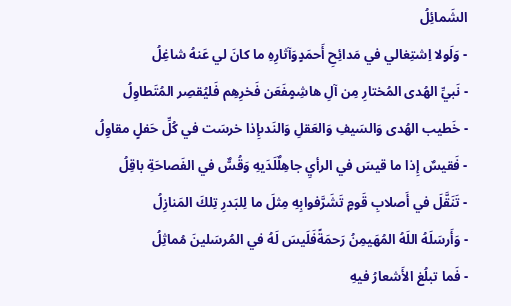الشَمائِلُ
- وَلَولا اِشتِغالي في مَدائِحِ أَحمَدٍوَآثارِهِ ما كانَ لي عَنهُ شاغِلُ
- نَبيِّ الهُدى المُختارِ مِن آلِ هاشِمٍفَعَن فَخرِهِم فَليُقصِر المُتَطاوِلُ
- خَطيب الهُدى وَالسَيفِ وَالعَقلِ وَالنَدىإِذا خرسَت في كُلِّ حَفلٍ مقاوِلُ
- فَقيسٌ إِذا ما قيسَ في الرأيِ جاهِلٌلَدَيهِ وَقُسٌّ في الفَصاحَةِ باقِلُ
- تَنَقَّلَ في أَصلابِ قَومٍ تَشَرَّفوابِهِ مِثلَ ما لِلبَدرِ تِلكَ المَنازِلُ
- وَأَرسَلَهُ اللَهُ المُهَيمِنُ رَحمَةًفَلَيسَ لَهُ في المُرسَلينَ مُماثِلُ
- فَما تبلُغ الأَشعارُ فيهِ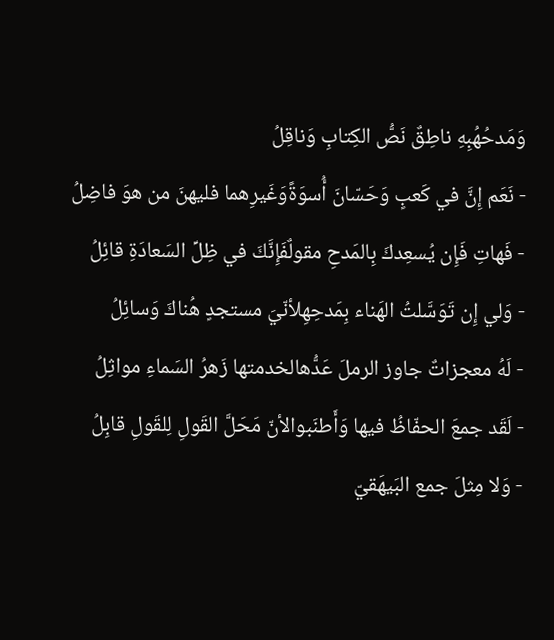وَمَدحُهُبِهِ ناطِقٌ نَصُّ الكِتابِ وَناقِلُ
- نَعَم إِنَّ في كَعبٍ وَحَسّانَ أُسوَةًوَغَيرِهما فليهنَ من هوَ فاضِلُ
- فَهاتِ فَإِن يُسعِدكَ بِالمَدحِ مقولٌفَإِنَّكَ في ظِلِّ السَعادَةِ قائِلُ
- وَلي إِن تَوَسَّلتُ الهَناء بِمَدحِهِلأنّيَ مستجدٍ هُناكَ وَسائِلُ
- لَهُ معجزاتٌ جاوز الرملَ عَدُّهالخدمتها زَهرُ السَماءِ مواثِلُ
- لَقَد جمعَ الحفّاظُ فيها وَأَطنَبوالأنّ مَحَلَّ القَولِ لِلقَولِ قابِلُ
- وَلا مِثلَ جمع البَيهَقيّ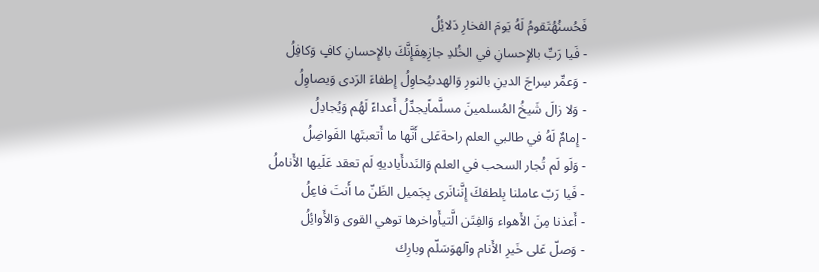فَحُسنُهُتَقومُ لَهُ يَومَ الفخارِ دَلائِلُ
- فَيا رَبِّ بالإِحسانِ في الخُلدِ جازِهِفَإِنَّكَ بالإِحسانِ كافٍ وَكافِلُ
- وَعمِّر سِراجَ الدينِ بالنورِ وَالهدىيُحاوِلُ إِطفاءَ الرَدى وَيصاوِلُ
- وَلا زالَ شَيخُ المُسلمينَ مسلَّماًيجدِّلُ أَعداءً لَهُم وَيُجادِلُ
- إِمامٌ لَهُ في طالبي العلم راحةعَلى أَنَّها ما أَتعبتَها الفَواضِلُ
- وَلَو لَم تُجار السحب في العلم وَالنَدىأَياديهِ لَم تعقد عَلَيها الأَناملُ
- فَيا رَبّ عاملنا بِلطفكَ إِنَّنانَرى بِجَميل الظَنّ ما أَنتَ فاعِلُ
- أَعذنا مِنَ الأَهواء وَالفِتَن الَّتيأَواخرها توهي القوى وَالأَوائِلُ
- وَصلّ عَلى خَيرِ الأَنام وآلهوَسَلّم وبارِك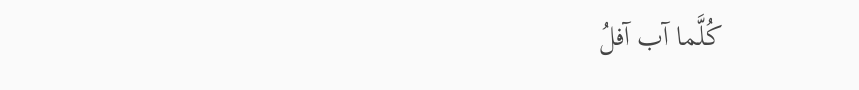كُلَّما آب آفلُ